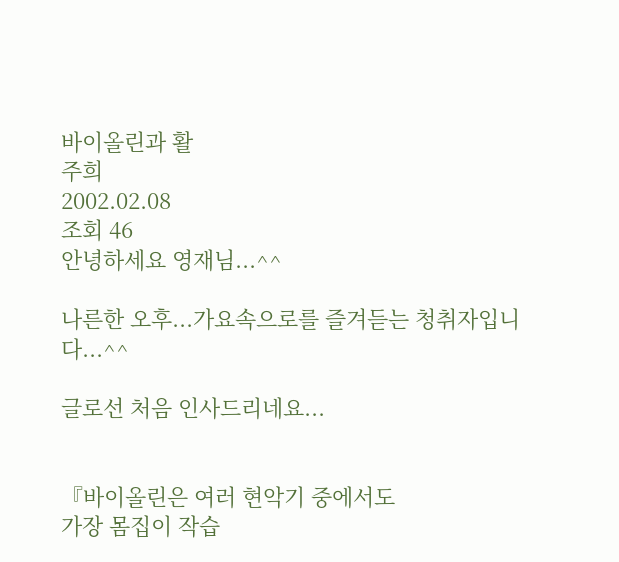바이올린과 활
주희
2002.02.08
조회 46
안녕하세요 영재님...^^

나른한 오후...가요속으로를 즐겨듣는 청취자입니다...^^

글로선 처음 인사드리네요...


『바이올린은 여러 현악기 중에서도
가장 몸집이 작습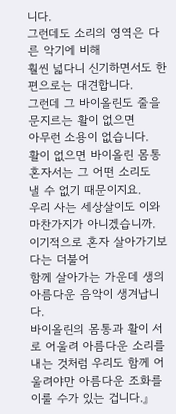니다.
그런데도 소리의 영역은 다른 악기에 비해
훨씬 넓다니 신기하면서도 한편으로는 대견합니다.
그런데 그 바이올린도 줄을 문지르는 활이 없으면
아무런 소용이 없습니다.
활이 없으면 바이올린 몸통 혼자서는 그 어떤 소리도
낼 수 없기 때문이지요.
우리 사는 세상살이도 이와 마찬가지가 아니겠습니까.
이기적으로 혼자 살아가기보다는 더불어
함께 살아가는 가운데 생의
아름다운 음악이 생겨납니다.
바이올린의 몸통과 활이 서로 어울려 아름다운 소리를
내는 것처럼 우리도 함께 어울려야만 아름다운 조화를
이룰 수가 있는 겁니다.』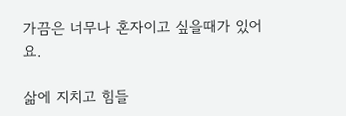가끔은 너무나 혼자이고 싶을때가 있어요.

삶에 지치고 힘들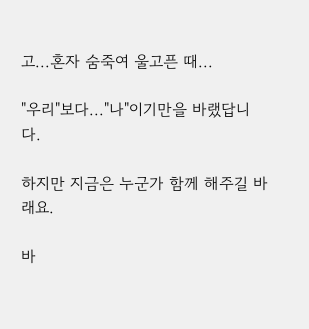고...혼자 숨죽여 울고픈 때...

"우리"보다..."나"이기만을 바랬답니다.

하지만 지금은 누군가 함께 해주길 바래요.

바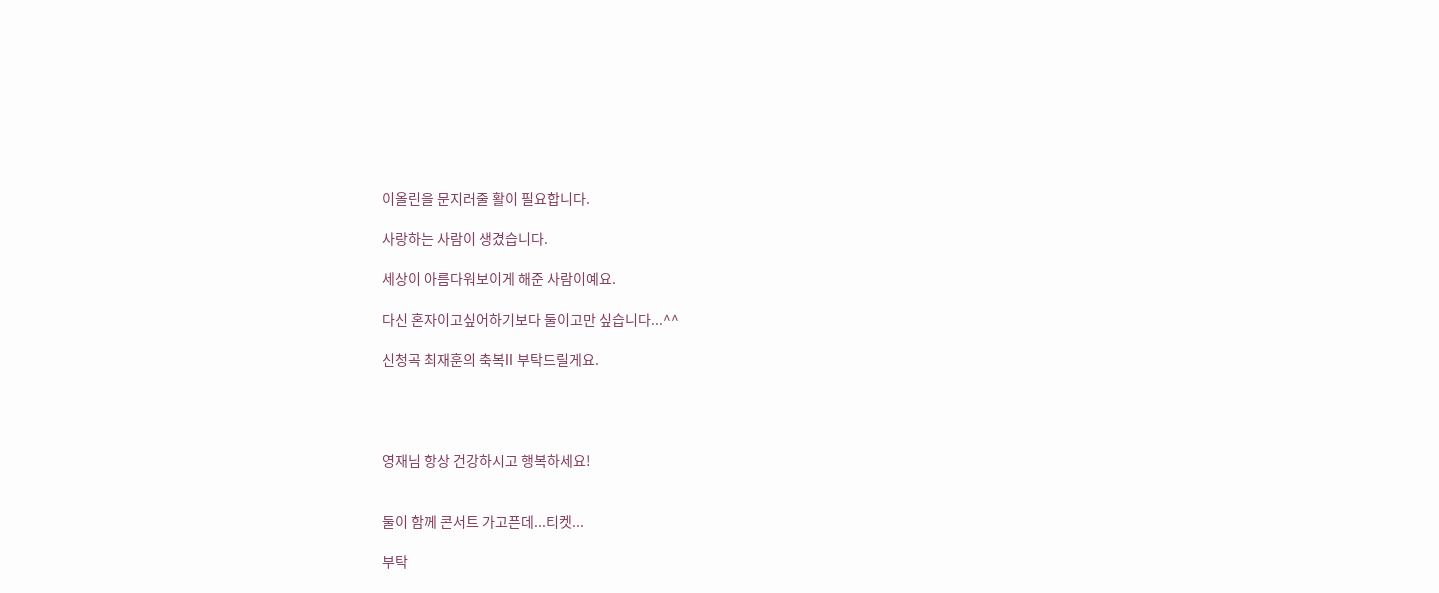이올린을 문지러줄 활이 필요합니다.

사랑하는 사람이 생겼습니다.

세상이 아름다워보이게 해준 사람이예요.

다신 혼자이고싶어하기보다 둘이고만 싶습니다...^^

신청곡 최재훈의 축복II 부탁드릴게요.




영재님 항상 건강하시고 행복하세요!


둘이 함께 콘서트 가고픈데...티켓...

부탁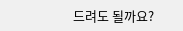드려도 될까요?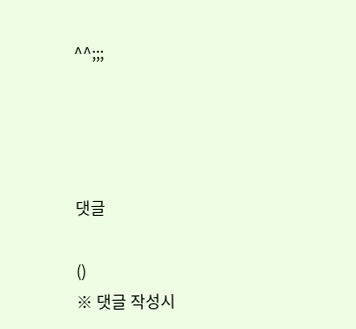^^;;;




댓글

()
※ 댓글 작성시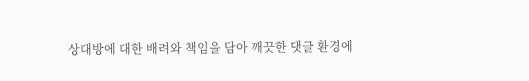상대방에 대한 배려와 책임을 담아 깨끗한 댓글 환경에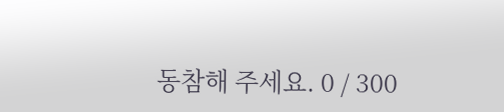동참해 주세요. 0 / 300